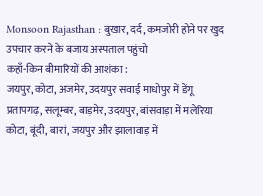Monsoon Rajasthan : बुखार, दर्द, कमजोरी होने पर खुद उपचार करने के बजाय अस्पताल पहुंचो
कहाँ-किन बीमारियों की आशंका :
जयपुर, कोटा, अजमेर, उदयपुर सवाई माधोपुर में डेंगू
प्रतापगढ़, सलूम्बर, बाड़मेर, उदयपुर, बांसवाड़ा में मलेरिया
कोटा, बूंदी, बारां, जयपुर और झालावाड़ में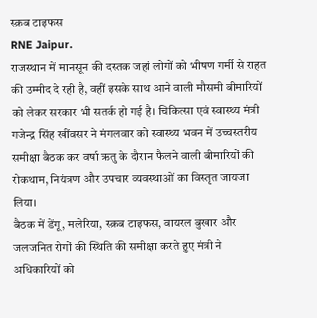स्क्रब टाइफस
RNE Jaipur.
राजस्थान में मानसून की दस्तक जहां लोगों को भीषण गर्मी से राहत की उम्मीद दे रही है, वहीं इसके साथ आने वाली मौसमी बीमारियों को लेकर सरकार भी सतर्क हो गई है। चिकित्सा एवं स्वास्थ्य मंत्री गजेन्द्र सिंह खींवसर ने मंगलवार को स्वास्थ्य भवन में उच्चस्तरीय समीक्षा बैठक कर वर्षा ऋतु के दौरान फैलने वाली बीमारियों की रोकथाम, नियंत्रण और उपचार व्यवस्थाओं का विस्तृत जायजा लिया।
बैठक में डेंगू, मलेरिया, स्क्रब टाइफस, वायरल बुखार और जलजनित रोगों की स्थिति की समीक्षा करते हुए मंत्री ने अधिकारियों को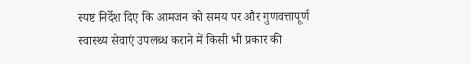स्पष्ट निर्देश दिए कि आमजन को समय पर और गुणवत्तापूर्ण स्वास्थ्य सेवाएं उपलब्ध कराने में किसी भी प्रकार की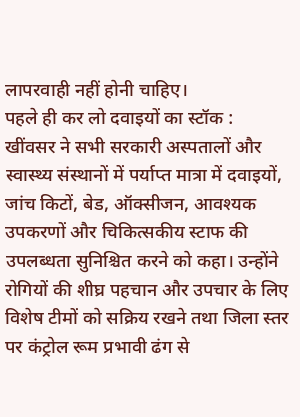लापरवाही नहीं होनी चाहिए।
पहले ही कर लो दवाइयों का स्टॉक :
खींवसर ने सभी सरकारी अस्पतालों और स्वास्थ्य संस्थानों में पर्याप्त मात्रा में दवाइयों, जांच किटों, बेड, ऑक्सीजन, आवश्यक उपकरणों और चिकित्सकीय स्टाफ की उपलब्धता सुनिश्चित करने को कहा। उन्होंने रोगियों की शीघ्र पहचान और उपचार के लिए विशेष टीमों को सक्रिय रखने तथा जिला स्तर पर कंट्रोल रूम प्रभावी ढंग से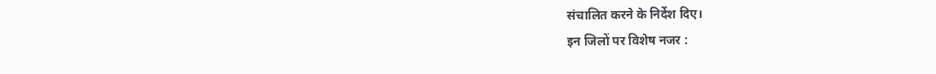संचालित करने के निर्देश दिए।
इन जिलों पर विशेष नजर :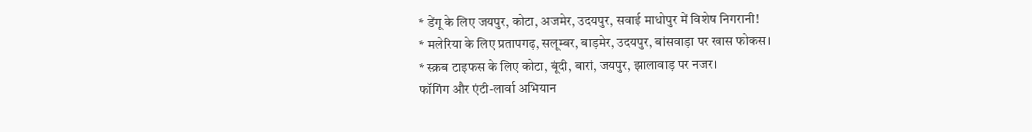* डेंगू के लिए जयपुर, कोटा, अजमेर, उदयपुर, सवाई माधोपुर में विशेष निगरानी!
* मलेरिया के लिए प्रतापगढ़, सलूम्बर, बाड़मेर, उदयपुर, बांसवाड़ा पर खास फोकस।
* स्क्रब टाइफस के लिए कोटा, बूंदी, बारां, जयपुर, झालावाड़ पर नजर।
फॉगिंग और एंटी-लार्वा अभियान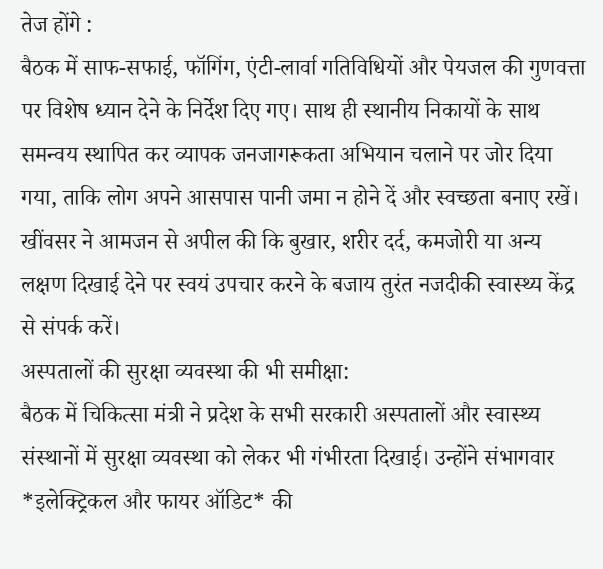तेज होंगे :
बैठक में साफ-सफाई, फॉगिंग, एंटी-लार्वा गतिविधियों और पेयजल की गुणवत्ता पर विशेष ध्यान देने के निर्देश दिए गए। साथ ही स्थानीय निकायों के साथ समन्वय स्थापित कर व्यापक जनजागरूकता अभियान चलाने पर जोर दिया गया, ताकि लोग अपने आसपास पानी जमा न होने दें और स्वच्छता बनाए रखें।
खींवसर ने आमजन से अपील की कि बुखार, शरीर दर्द, कमजोरी या अन्य लक्षण दिखाई देने पर स्वयं उपचार करने के बजाय तुरंत नजदीकी स्वास्थ्य केंद्र से संपर्क करें।
अस्पतालों की सुरक्षा व्यवस्था की भी समीक्षा:
बैठक में चिकित्सा मंत्री ने प्रदेश के सभी सरकारी अस्पतालों और स्वास्थ्य संस्थानों में सुरक्षा व्यवस्था को लेकर भी गंभीरता दिखाई। उन्होंने संभागवार *इलेक्ट्रिकल और फायर ऑडिट* की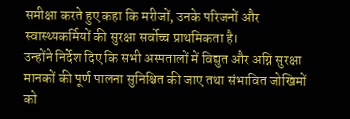समीक्षा करते हुए कहा कि मरीजों, उनके परिजनों और स्वास्थ्यकर्मियों की सुरक्षा सर्वोच्च प्राथमिकता है।
उन्होंने निर्देश दिए कि सभी अस्पतालों में विद्युत और अग्नि सुरक्षा मानकों की पूर्ण पालना सुनिश्चित की जाए तथा संभावित जोखिमों को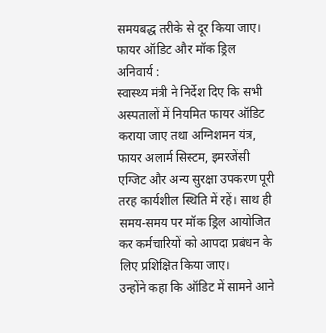समयबद्ध तरीके से दूर किया जाए।
फायर ऑडिट और मॉक ड्रिल अनिवार्य :
स्वास्थ्य मंत्री ने निर्देश दिए कि सभी अस्पतालों में नियमित फायर ऑडिट कराया जाए तथा अग्निशमन यंत्र, फायर अलार्म सिस्टम, इमरजेंसी एग्जिट और अन्य सुरक्षा उपकरण पूरी तरह कार्यशील स्थिति में रहें। साथ ही समय-समय पर मॉक ड्रिल आयोजित कर कर्मचारियों को आपदा प्रबंधन के लिए प्रशिक्षित किया जाए।
उन्होंने कहा कि ऑडिट में सामने आने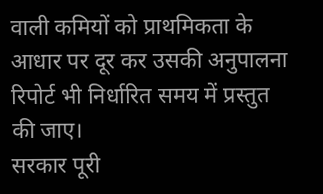वाली कमियों को प्राथमिकता के आधार पर दूर कर उसकी अनुपालना रिपोर्ट भी निर्धारित समय में प्रस्तुत की जाए।
सरकार पूरी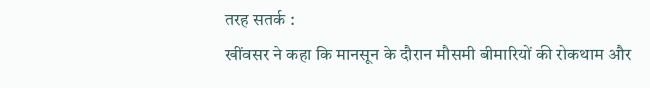तरह सतर्क :
खींवसर ने कहा कि मानसून के दौरान मौसमी बीमारियों की रोकथाम और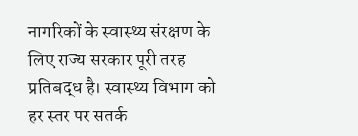नागरिकों के स्वास्थ्य संरक्षण के लिए राज्य सरकार पूरी तरह प्रतिबद्ध है। स्वास्थ्य विभाग को हर स्तर पर सतर्क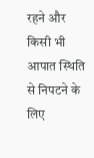रहने और किसी भी आपात स्थिति से निपटने के लिए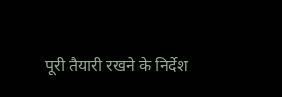पूरी तैयारी रखने के निर्देश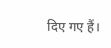दिए गए हैं।